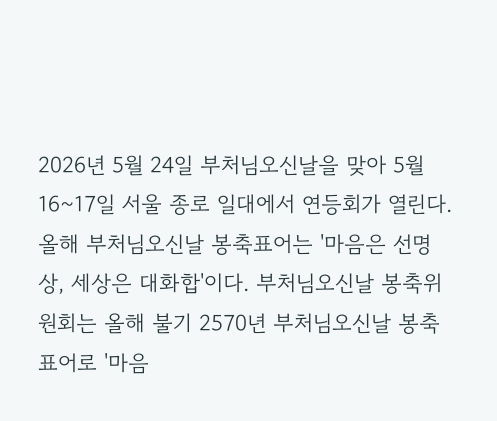2026년 5월 24일 부처님오신날을 맞아 5월 16~17일 서울 종로 일대에서 연등회가 열린다. 올해 부처님오신날 봉축표어는 '마음은 선명상, 세상은 대화합'이다. 부처님오신날 봉축위원회는 올해 불기 2570년 부처님오신날 봉축표어로 '마음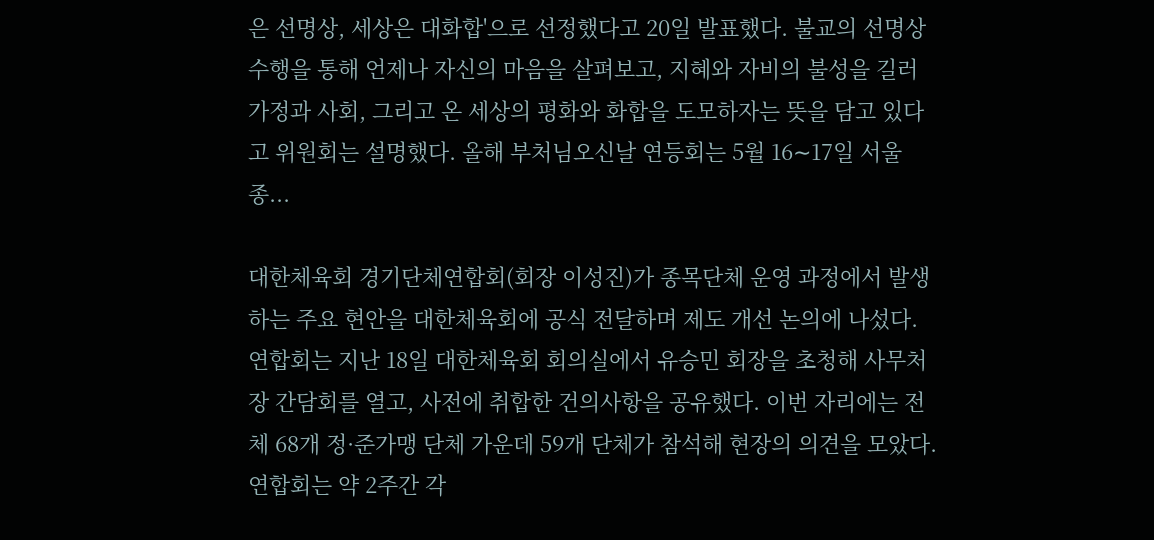은 선명상, 세상은 대화합'으로 선정했다고 20일 발표했다. 불교의 선명상 수행을 통해 언제나 자신의 마음을 살펴보고, 지혜와 자비의 불성을 길러 가정과 사회, 그리고 온 세상의 평화와 화합을 도모하자는 뜻을 담고 있다고 위원회는 설명했다. 올해 부처님오신날 연등회는 5월 16∼17일 서울 종...

대한체육회 경기단체연합회(회장 이성진)가 종목단체 운영 과정에서 발생하는 주요 현안을 대한체육회에 공식 전달하며 제도 개선 논의에 나섰다. 연합회는 지난 18일 대한체육회 회의실에서 유승민 회장을 초청해 사무처장 간담회를 열고, 사전에 취합한 건의사항을 공유했다. 이번 자리에는 전체 68개 정·준가맹 단체 가운데 59개 단체가 참석해 현장의 의견을 모았다. 연합회는 약 2주간 각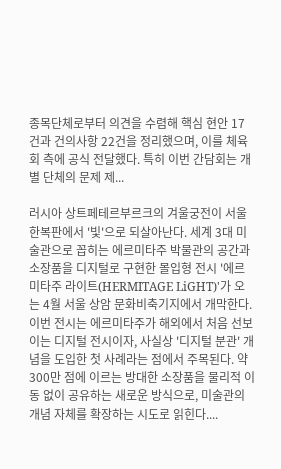종목단체로부터 의견을 수렴해 핵심 현안 17건과 건의사항 22건을 정리했으며, 이를 체육회 측에 공식 전달했다. 특히 이번 간담회는 개별 단체의 문제 제...

러시아 상트페테르부르크의 겨울궁전이 서울 한복판에서 '빛'으로 되살아난다. 세계 3대 미술관으로 꼽히는 에르미타주 박물관의 공간과 소장품을 디지털로 구현한 몰입형 전시 '에르미타주 라이트(HERMITAGE LiGHT)'가 오는 4월 서울 상암 문화비축기지에서 개막한다. 이번 전시는 에르미타주가 해외에서 처음 선보이는 디지털 전시이자, 사실상 '디지털 분관' 개념을 도입한 첫 사례라는 점에서 주목된다. 약 300만 점에 이르는 방대한 소장품을 물리적 이동 없이 공유하는 새로운 방식으로, 미술관의 개념 자체를 확장하는 시도로 읽힌다....